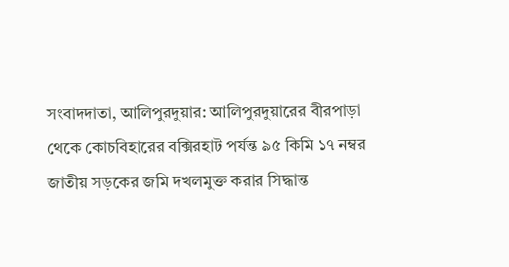সংবাদদাতা, আলিপুরদুয়ার: আলিপুরদুয়ারের বীরপাড়া থেকে কোচবিহারের বক্সিরহাট পর্যন্ত ৯৫ কিমি ১৭ নম্বর জাতীয় সড়কের জমি দখলমুক্ত করার সিদ্ধান্ত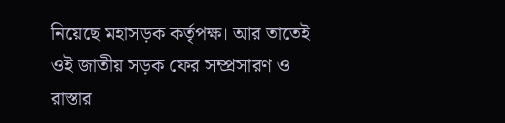নিয়েছে মহাসড়ক কর্তৃপক্ষ। আর তাতেই ওই জাতীয় সড়ক ফের সম্প্রসারণ ও রাস্তার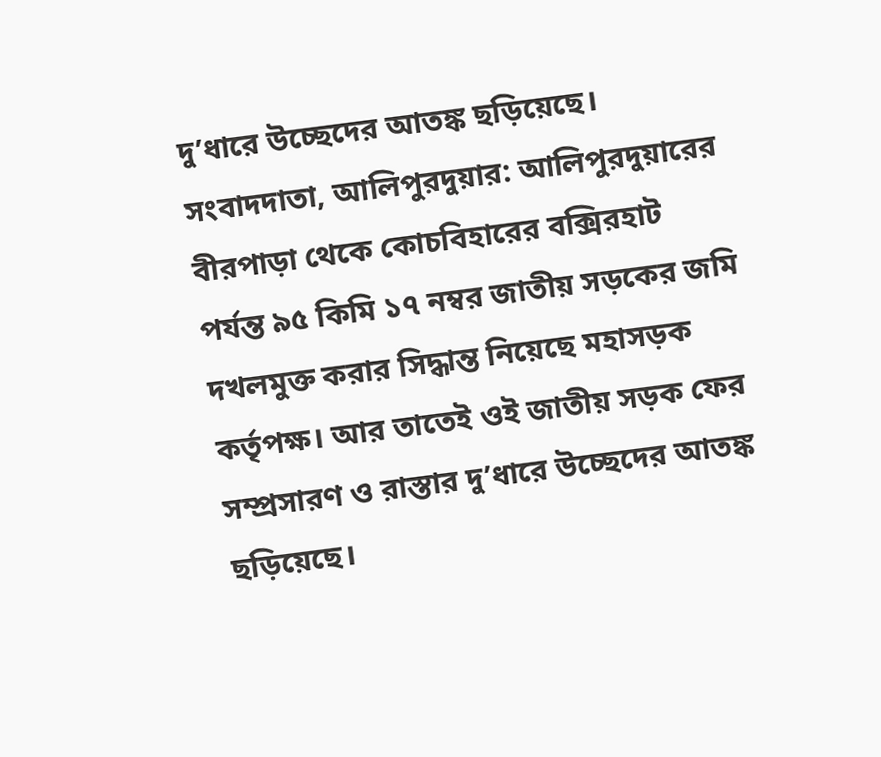দু’ধারে উচ্ছেদের আতঙ্ক ছড়িয়েছে।
সংবাদদাতা, আলিপুরদুয়ার: আলিপুরদুয়ারের বীরপাড়া থেকে কোচবিহারের বক্সিরহাট পর্যন্ত ৯৫ কিমি ১৭ নম্বর জাতীয় সড়কের জমি দখলমুক্ত করার সিদ্ধান্ত নিয়েছে মহাসড়ক কর্তৃপক্ষ। আর তাতেই ওই জাতীয় সড়ক ফের সম্প্রসারণ ও রাস্তার দু’ধারে উচ্ছেদের আতঙ্ক ছড়িয়েছে।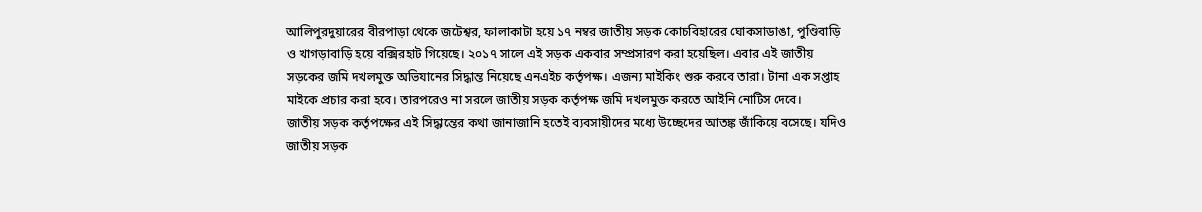আলিপুরদুয়ারের বীরপাড়া থেকে জটেশ্বর, ফালাকাটা হয়ে ১৭ নম্বর জাতীয় সড়ক কোচবিহারের ঘোকসাডাঙা, পুণ্ডিবাড়ি ও খাগড়াবাড়ি হয়ে বক্সিরহাট গিয়েছে। ২০১৭ সালে এই সড়ক একবার সম্প্রসারণ করা হয়েছিল। এবার এই জাতীয় সড়কের জমি দখলমুক্ত অভিযানের সিদ্ধান্ত নিয়েছে এনএইচ কর্তৃপক্ষ। এজন্য মাইকিং শুরু করবে তারা। টানা এক সপ্তাহ মাইকে প্রচার করা হবে। তারপরেও না সরলে জাতীয় সড়ক কর্তৃপক্ষ জমি দখলমুক্ত করতে আইনি নোটিস দেবে।
জাতীয় সড়ক কর্তৃপক্ষের এই সিদ্ধান্তের কথা জানাজানি হতেই ব্যবসায়ীদের মধ্যে উচ্ছেদের আতঙ্ক জাঁকিয়ে বসেছে। যদিও জাতীয় সড়ক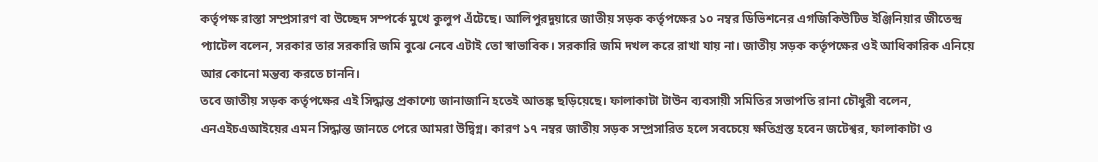কর্তৃপক্ষ রাস্তা সম্প্রসারণ বা উচ্ছেদ সম্পর্কে মুখে কুলুপ এঁটেছে। আলিপুরদুয়ারে জাতীয় সড়ক কর্তৃপক্ষের ১০ নম্বর ডিভিশনের এগজিকিউটিভ ইঞ্জিনিয়ার জীতেন্দ্র প্যাটেল বলেন, সরকার তার সরকারি জমি বুঝে নেবে এটাই তো স্বাভাবিক। সরকারি জমি দখল করে রাখা যায় না। জাতীয় সড়ক কর্তৃপক্ষের ওই আধিকারিক এনিয়ে আর কোনো মন্তব্য করতে চাননি।
তবে জাতীয় সড়ক কর্তৃপক্ষের এই সিদ্ধান্ত প্রকাশ্যে জানাজানি হতেই আতঙ্ক ছড়িয়েছে। ফালাকাটা টাউন ব্যবসায়ী সমিতির সভাপতি রানা চৌধুরী বলেন, এনএইচএআইয়ের এমন সিদ্ধান্ত জানতে পেরে আমরা উদ্বিগ্ন। কারণ ১৭ নম্বর জাতীয় সড়ক সম্প্রসারিত হলে সবচেয়ে ক্ষতিগ্রস্ত হবেন জটেশ্বর, ফালাকাটা ও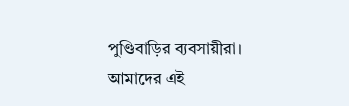পুণ্ডিবাড়ির ব্যবসায়ীরা। আমাদের এই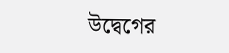উদ্বেগের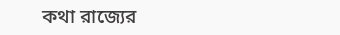কথা রাজ্যের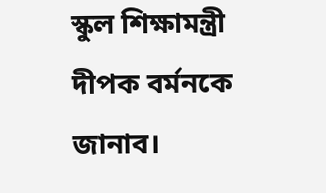স্কুল শিক্ষামন্ত্রী দীপক বর্মনকে জানাব।